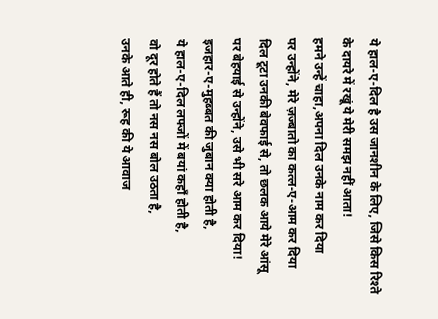ये हाल-ए-दिल है उस जानशीन के लिए, जिसे किस रिश्ते के दायरे में रखूं ये मेरी समझ नहीं आता!
हमने उन्हें चाहा,अपना दिल उनके नाम कर दिया
पर उन्होंने, मेरे ज़ज्बातो का कत्ल-ए-आम कर दिया
दिल टूटा उनकी बेवफाई से, तो छलक आये मेरे आंसू
पर बेहयाई से उन्होंने, उसे भी सरे आम कर दिया!
इजहार-ए-मुहब्बत की जुबान क्या होती है,
ये हाल-ए-दिल लफ्जों में बयां कहाँ होती है,
वो दूर होते हैं तो नस नस बोल उठता है,
उनके आते ही, रूह की ये आवाज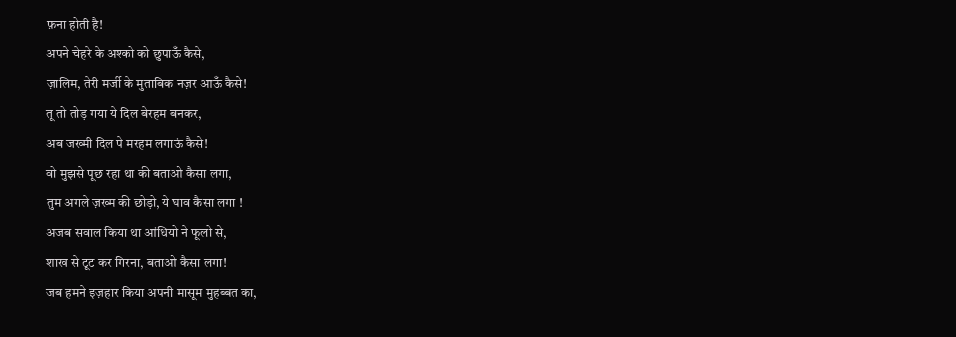फ़ना होती है!
अपने चेहरे के अश्को को छुपाऊँ कैसे,
ज़ालिम, तेरी मर्जी के मुताबिक नज़र आऊँ कैसे!
तू तो तोड़ गया ये दिल बेरहम बनकर,
अब जख्मी दिल पे मरहम लगाऊं कैसे!
वो मुझसे पूछ रहा था की बताओ कैसा लगा,
तुम अगले ज़ख्म की छोड़ो, ये घाव कैसा लगा !
अजब सवाल किया था आंधियो ने फूलो से,
शाख से टूट कर गिरना, बताओ कैसा लगा!
जब हमने इज़हार किया अपनी मासूम मुहब्बत का,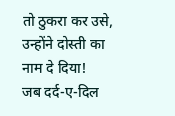तो ठुकरा कर उसे, उन्होंने दोस्ती का नाम दे दिया!
जब दर्द-ए-दिल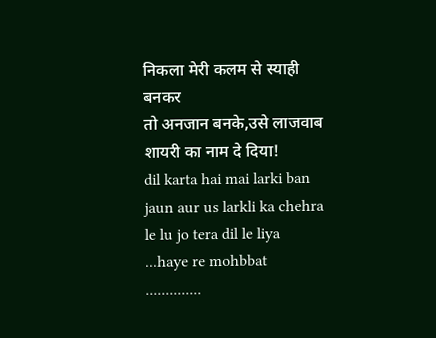निकला मेरी कलम से स्याही बनकर
तो अनजान बनके,उसे लाजवाब शायरी का नाम दे दिया!
dil karta hai mai larki ban jaun aur us larkli ka chehra le lu jo tera dil le liya ...haye re mohbbat ..............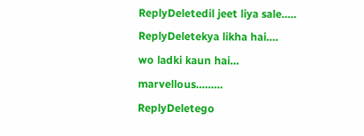ReplyDeletedil jeet liya sale.....
ReplyDeletekya likha hai....
wo ladki kaun hai...
marvellous.........
ReplyDeletego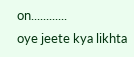on............
oye jeete kya likhta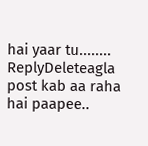hai yaar tu........
ReplyDeleteagla post kab aa raha hai paapee..